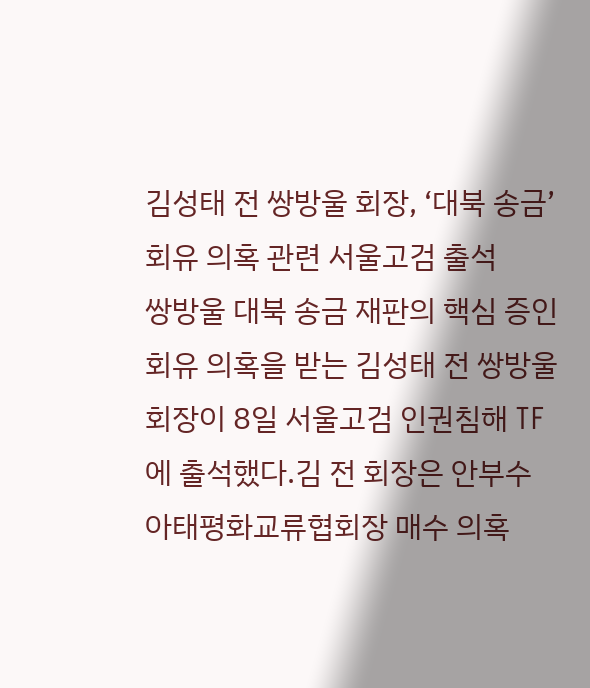김성태 전 쌍방울 회장, ‘대북 송금’ 회유 의혹 관련 서울고검 출석
쌍방울 대북 송금 재판의 핵심 증인 회유 의혹을 받는 김성태 전 쌍방울 회장이 8일 서울고검 인권침해 TF에 출석했다.김 전 회장은 안부수 아태평화교류협회장 매수 의혹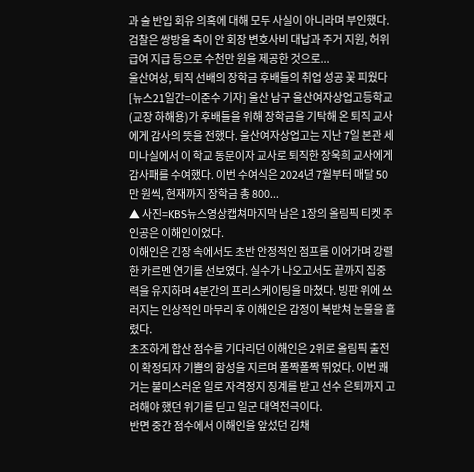과 술 반입 회유 의혹에 대해 모두 사실이 아니라며 부인했다.검찰은 쌍방울 측이 안 회장 변호사비 대납과 주거 지원, 허위 급여 지급 등으로 수천만 원을 제공한 것으로...
울산여상, 퇴직 선배의 장학금 후배들의 취업 성공 꽃 피웠다
[뉴스21일간=이준수 기자] 울산 남구 울산여자상업고등학교(교장 하해용)가 후배들을 위해 장학금을 기탁해 온 퇴직 교사에게 감사의 뜻을 전했다. 울산여자상업고는 지난 7일 본관 세미나실에서 이 학교 동문이자 교사로 퇴직한 장욱희 교사에게 감사패를 수여했다. 이번 수여식은 2024년 7월부터 매달 50만 원씩, 현재까지 장학금 총 800...
▲ 사진=KBS뉴스영상캡쳐마지막 남은 1장의 올림픽 티켓 주인공은 이해인이었다.
이해인은 긴장 속에서도 초반 안정적인 점프를 이어가며 강렬한 카르멘 연기를 선보였다. 실수가 나오고서도 끝까지 집중력을 유지하며 4분간의 프리스케이팅을 마쳤다. 빙판 위에 쓰러지는 인상적인 마무리 후 이해인은 감정이 북받쳐 눈물을 흘렸다.
초조하게 합산 점수를 기다리던 이해인은 2위로 올림픽 출전이 확정되자 기쁨의 함성을 지르며 폴짝폴짝 뛰었다. 이번 쾌거는 불미스러운 일로 자격정지 징계를 받고 선수 은퇴까지 고려해야 했던 위기를 딛고 일군 대역전극이다.
반면 중간 점수에서 이해인을 앞섰던 김채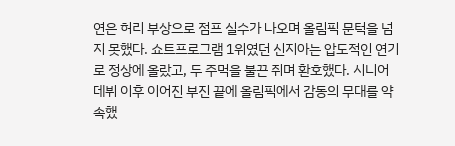연은 허리 부상으로 점프 실수가 나오며 올림픽 문턱을 넘지 못했다. 쇼트프로그램 1위였던 신지아는 압도적인 연기로 정상에 올랐고, 두 주먹을 불끈 쥐며 환호했다. 시니어 데뷔 이후 이어진 부진 끝에 올림픽에서 감동의 무대를 약속했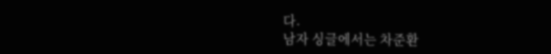다.
남자 싱글에서는 차준환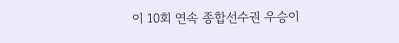이 10회 연속 종합선수권 우승이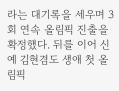라는 대기록을 세우며 3회 연속 올림픽 진출을 확정했다. 뒤를 이어 신예 김현겸도 생애 첫 올림픽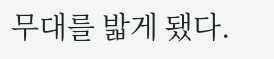무대를 밟게 됐다.